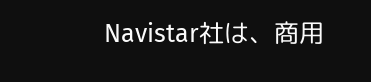Navistar社は、商用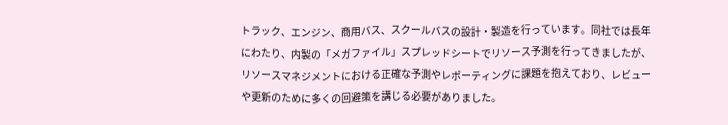トラック、エンジン、商用バス、スクールバスの設計・製造を行っています。同社では長年にわたり、内製の「メガファイル」スプレッドシートでリソース予測を行ってきましたが、リソースマネジメントにおける正確な予測やレポーティングに課題を抱えており、レビューや更新のために多くの回避策を講じる必要がありました。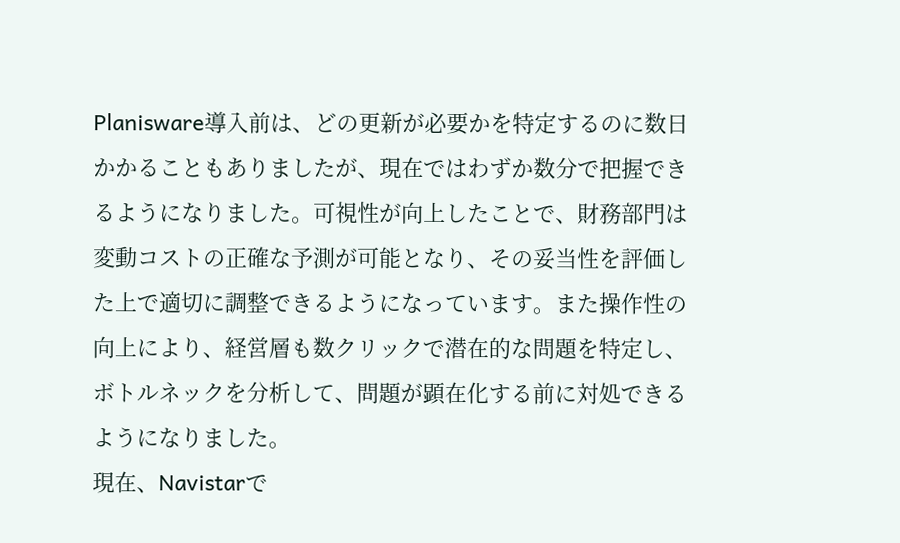Planisware導入前は、どの更新が必要かを特定するのに数日かかることもありましたが、現在ではわずか数分で把握できるようになりました。可視性が向上したことで、財務部門は変動コストの正確な予測が可能となり、その妥当性を評価した上で適切に調整できるようになっています。また操作性の向上により、経営層も数クリックで潜在的な問題を特定し、ボトルネックを分析して、問題が顕在化する前に対処できるようになりました。
現在、Navistarで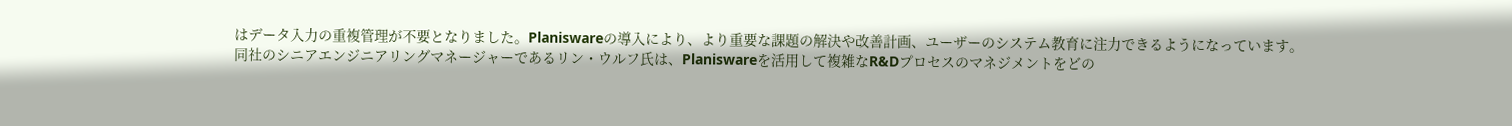はデータ入力の重複管理が不要となりました。Planiswareの導入により、より重要な課題の解決や改善計画、ユーザーのシステム教育に注力できるようになっています。
同社のシニアエンジニアリングマネージャーであるリン・ウルフ氏は、Planiswareを活用して複雑なR&Dプロセスのマネジメントをどの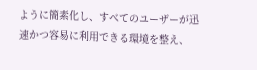ように簡素化し、すべてのユーザーが迅速かつ容易に利用できる環境を整え、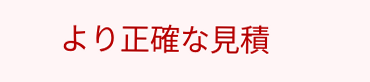より正確な見積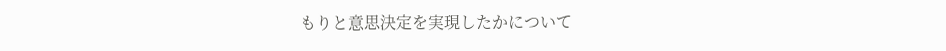もりと意思決定を実現したかについて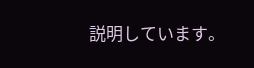説明しています。